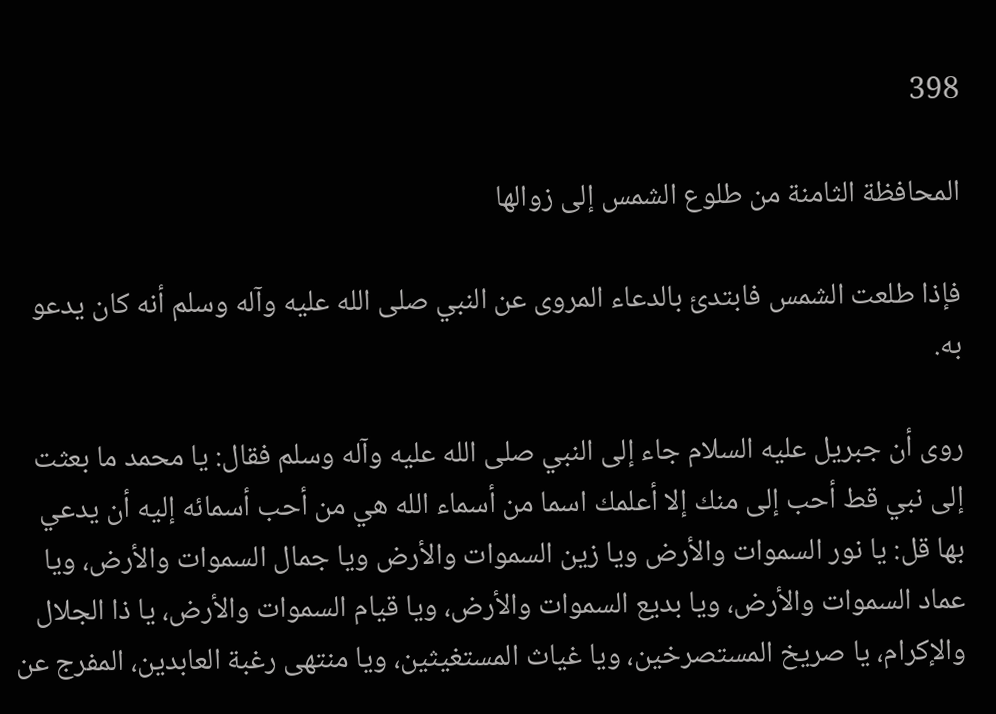398

المحافظة الثامنة من طلوع الشمس إلى زوالها

فإذا طلعت الشمس فابتدئ بالدعاء المروى عن النبي صلى الله عليه وآله وسلم أنه كان يدعو به.

روى أن جبريل عليه السلام جاء إلى النبي صلى الله عليه وآله وسلم فقال: يا محمد ما بعثت إلى نبي قط أحب إلى منك إلا أعلمك اسما من أسماء الله هي من أحب أسمائه إليه أن يدعي بها قل: يا نور السموات والأرض ويا زين السموات والأرض ويا جمال السموات والأرض، ويا عماد السموات والأرض، ويا بديع السموات والأرض، ويا قيام السموات والأرض، يا ذا الجلال والإكرام، يا صريخ المستصرخين، ويا غياث المستغيثين، ويا منتهى رغبة العابدين، المفرج عن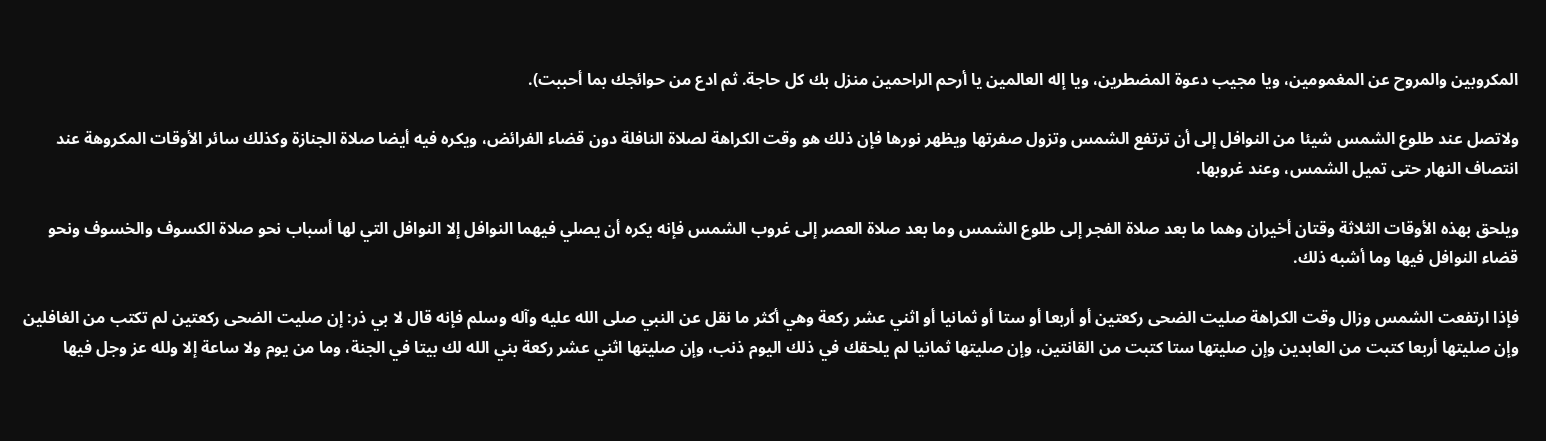المكروبين والمروح عن المغمومين، ويا مجيب دعوة المضطرين، ويا إله العالمين يا أرحم الراحمين منزل بك كل حاجة. ثم ادع من حوائجك بما أحببت).

ولاتصل عند طلوع الشمس شيئا من النوافل إلى أن ترتفع الشمس وتزول صفرتها ويظهر نورها فإن ذلك هو وقت الكراهة لصلاة النافلة دون قضاء الفرائض، ويكره فيه أيضا صلاة الجنازة وكذلك سائر الأوقات المكروهة عند انتصاف النهار حتى تميل الشمس، وعند غروبها.

ويلحق بهذه الأوقات الثلاثة وقتان أخيران وهما ما بعد صلاة الفجر إلى طلوع الشمس وما بعد صلاة العصر إلى غروب الشمس فإنه يكره أن يصلي فيهما النوافل إلا النوافل التي لها أسباب نحو صلاة الكسوف والخسوف ونحو قضاء النوافل فيها وما أشبه ذلك.

فإذا ارتفعت الشمس وزال وقت الكراهة صليت الضحى ركعتين أو أربعا أو ستا أو ثمانيا أو اثني عشر ركعة وهي أكثر ما نقل عن النبي صلى الله عليه وآله وسلم فإنه قال لا بي ذر: إن صليت الضحى ركعتين لم تكتب من الغافلين وإن صليتها أربعا كتبت من العابدين وإن صليتها ستا كتبت من القانتين، وإن صليتها ثمانيا لم يلحقك في ذلك اليوم ذنب، وإن صليتها اثني عشر ركعة بني الله لك بيتا في الجنة، وما من يوم ولا ساعة إلا ولله عز وجل فيها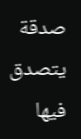صدقة يتصدق فيها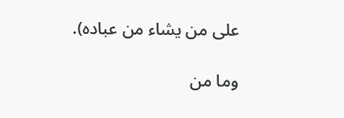على من يشاء من عباده).

وما من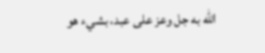الله به جل وعز على عبد، بشيء هو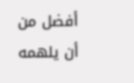أفضل من أن يلهمه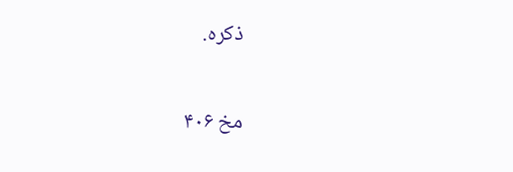ذكره.

مخ ۴۰۶